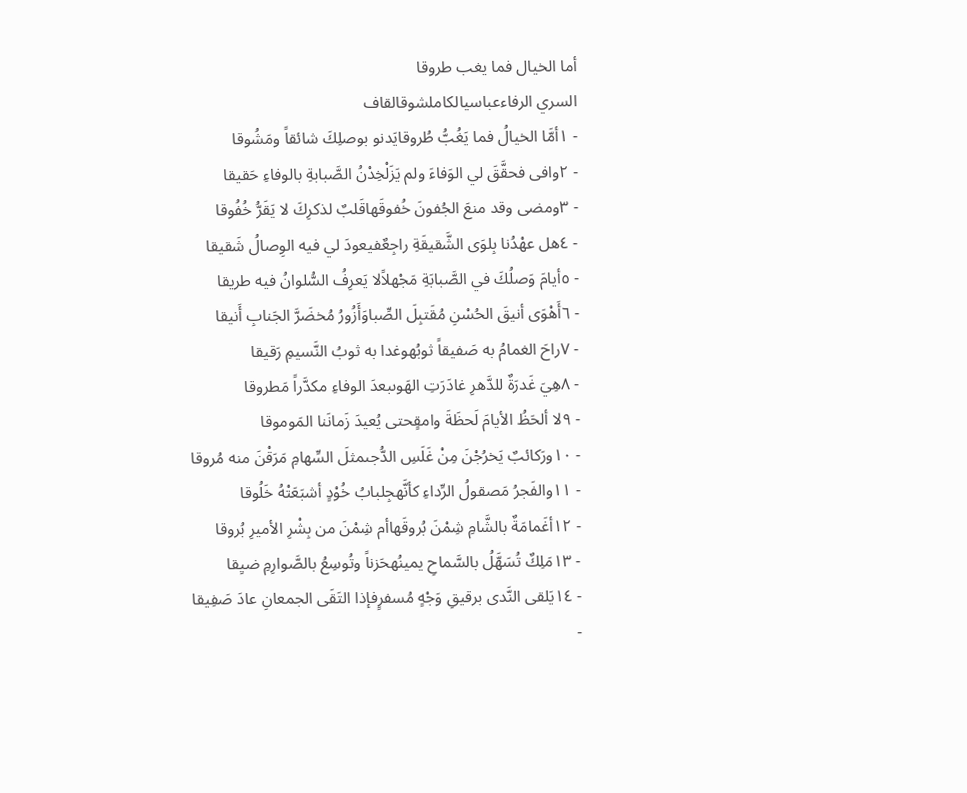أما الخيال فما يغب طروقا
السري الرفاءعباسيالكاملشوقالقاف
- ١أمَّا الخيالُ فما يَغُبُّ طُروقايَدنو بوصلِكَ شائقاً ومَشُوقا
- ٢وافى فحقَّقَ لي الوَفاءَ ولم يَزَلْخِدْنُ الصَّبابةِ بالوفاءِ حَقيقا
- ٣ومضى وقد منعَ الجُفونَ خُفوقَهاقَلبٌ لذكرِكَ لا يَقَرُّ خُفُوقا
- ٤هل عهْدُنا بِلوَى الشَّقيقَةِ راجِعٌفيعودَ لي فيه الوِصالُ شَقيقا
- ٥أيامَ وَصلُكَ في الصَّبابَةِ مَجْهلاًلا يَعرِفُ السُّلوانُ فيه طريقا
- ٦أَهْوَى أنيقَ الحُسْنِ مُقَتبِلَ الصِّباوَأَزُورُ مُخضَرَّ الجَنابِ أَنيقا
- ٧راحَ الغمامُ به صَفيقاً ثوبُهوغدا به ثوبُ النَّسيمِ رَقيقا
- ٨هِيَ غَدرَةٌ للدَّهرِ غادَرَتِ الهَوىبعدَ الوفاءِ مكدَّراً مَطروقا
- ٩لا ألحَظُ الأيامَ لَحظَةَ وامقٍحتى يُعيدَ زَمانَنا المَوموقا
- ١٠ورَكائبٌ يَخرُجْنَ مِنْ غَلَسِ الدُّجىمثلَ السِّهامِ مَرَقْنَ منه مُروقا
- ١١والفَجرُ مَصقولُ الرِّداءِ كأنَّهجِلبابُ خُوْدٍ أشبَعَتْهُ خَلُوقا
- ١٢أغَمامَةٌ بالشَّامِ شِمْنَ بُروقَهاأم شِمْنَ من بِشْرِ الأميرِ بُروقا
- ١٣مَلِكٌ تُسَهَّلُ بالسَّماحِ يمينُهحَزناً وتُوسِعُ بالصَّوارِمِ ضيِقا
- ١٤يَلقى النَّدى برقيقِ وَجْهٍ مُسفرٍفإذا التَقَى الجمعانِ عادَ صَفِيقا
-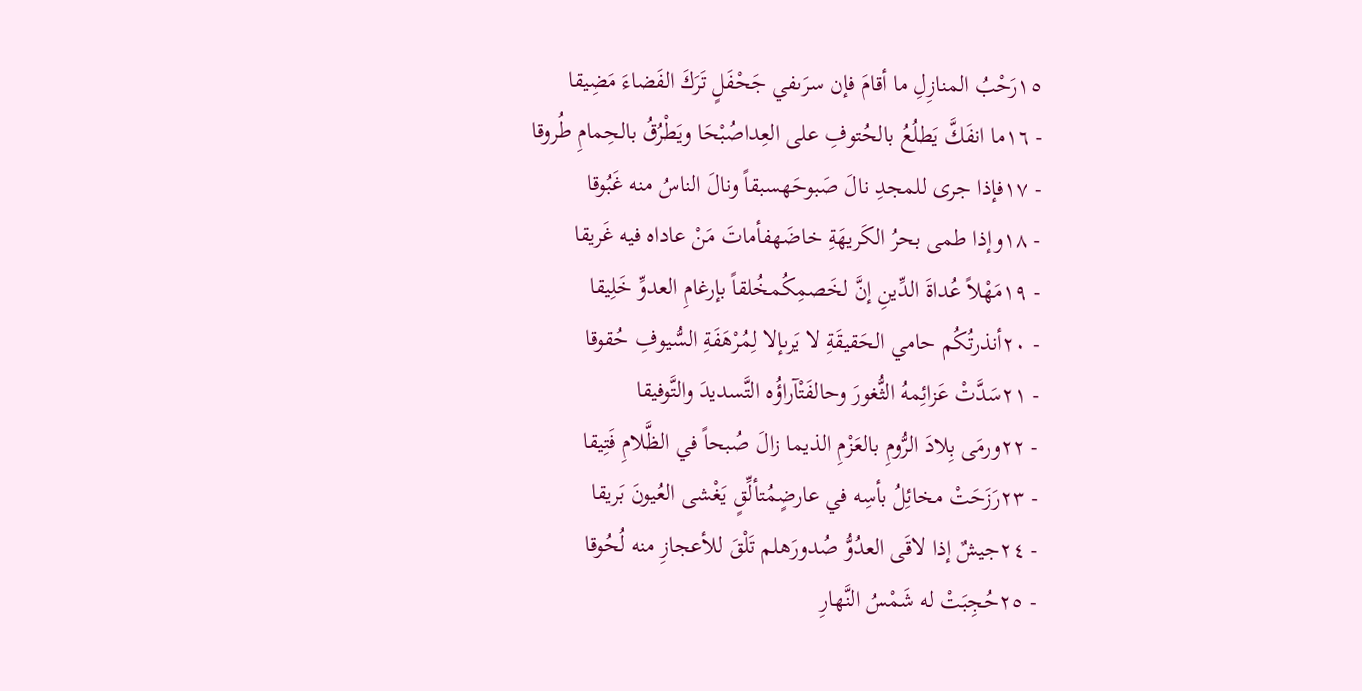١٥رَحْبُ المنازِلِ ما أقامَ فإن سرَىفي جَحْفَلٍ تَرَكَ الفَضاءَ مَضِيقا
- ١٦ما انفَكَّ يَطلُعُ بالحُتوفِ على العِداصُبْحَا ويَطْرُقُ بالحِمامِ طُروقا
- ١٧فإذا جرى للمجدِ نالَ صَبوحَهسبقاً ونالَ الناسُ منه غَبُوقا
- ١٨وإذا طمى بحرُ الكَريهَةِ خاضَهفأماتَ مَنْ عاداه فيه غَريقا
- ١٩مَهْلاً عُداةَ الدِّينِ إنَّ لخَصمِكُمخُلقاً بإرغامِ العدوِّ خَلِيقا
- ٢٠أنذرتُكُم حامي الحَقيقَةِ لا يَرىإلا لِمُرْهَفَةِ السُّيوفِ حُقوقا
- ٢١سَدَّتْ عَزائِمهُ الثُّغورَ وحالفَتْآراؤُه التَّسديدَ والتَّوفيقا
- ٢٢ورمَى بِلادَ الرُّومِ بالعَزْمِ الذيما زالَ صُبحاً في الظَّلامِ فَتِيقا
- ٢٣رَزَحَتْ مخائِلُ بأسِه في عارضٍمُتألِّقٍ يَغْشى العُيونَ بَريقا
- ٢٤جيشٌ إذا لاقَى العدُوُّ صُدورَهلم تَلْقَ للأعجازِ منه لُحُوقا
- ٢٥حُجِبَتْ له شَمْسُ النَّهارِ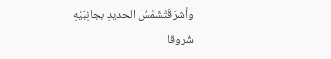وأشرَقَتْشَمْسُ الحديدِ بجانِبَيْهِ شُروقا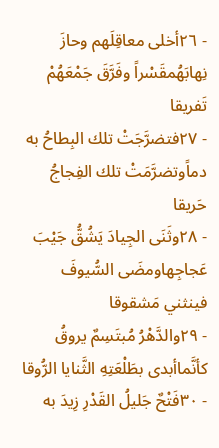- ٢٦أخلى معاقِلَهم وحازَ نِهابَهُمقَسْراً وفَرَّقَ جَمْعَهُمْ تَفريقا
- ٢٧فتضرَّجَتْ تلك البِطاحُ به دماًوتضرَّمَتْ تلك الفِجاجُ حَريقا
- ٢٨وثَنَى الجِيادَ يَشُقُّ جَيْبَ عَجاجِهاومضَى السُّيوفَ فينثني مَشقوقا
- ٢٩والدَّهْرُ مُبتَسِمٌ يروقُ كأنَّماأبدى بطَلْعَتِهِ الثَّنايا الرُّوقا
- ٣٠فَتْحٌ جَليلُ القَدْرِ زِيدَ به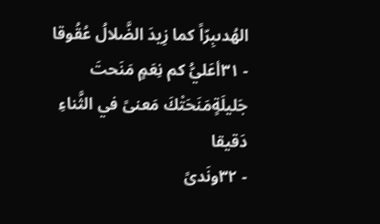الهُدىبِرّاً كما زِيدَ الضَّلالُ عُقُوقا
- ٣١أعَليُّ كم نِعَمٍ مَنَحتَ جَليلَةٍمَنَحَتْكَ مَعنىً في الثَّناءِ دَقيقا
- ٣٢ونَدىً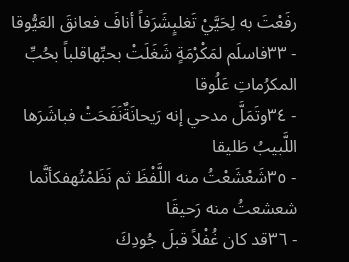رفَعْتَ به لِحَيَّيْ تَغلبٍشَرَفاً أنافَ فعانقَ العَيُّوقا
- ٣٣فاسلَم لمَكْرْمَةٍ شَغَلَتْ بحبِّهاقلباً بحُبِّ المكرُماتِ عَلُوقا
- ٣٤وتَمَلَّ مدحي إنه رَيحانَةٌنَفَحَتْ فباشَرَها اللَّبيبُ طَليقا
- ٣٥شَعْشَعْتُ منه اللَّفْظَ ثم نَظَمْتُهفكأنَّما شعشعتُ منه رَحيقَا
- ٣٦قد كان غُفْلاً قبلَ جُودِكَ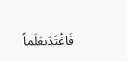فَاغْتَدَىعَلَماً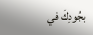بجُودِكَ في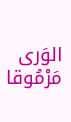الوَرى مَرْمُوقا